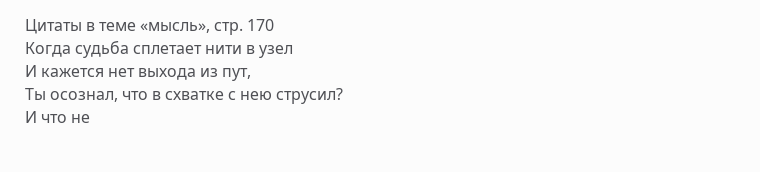Цитаты в теме «мысль», стр. 170
Когда судьба сплетает нити в узел
И кажется нет выхода из пут,
Ты осознал, что в схватке с нею струсил?
И что не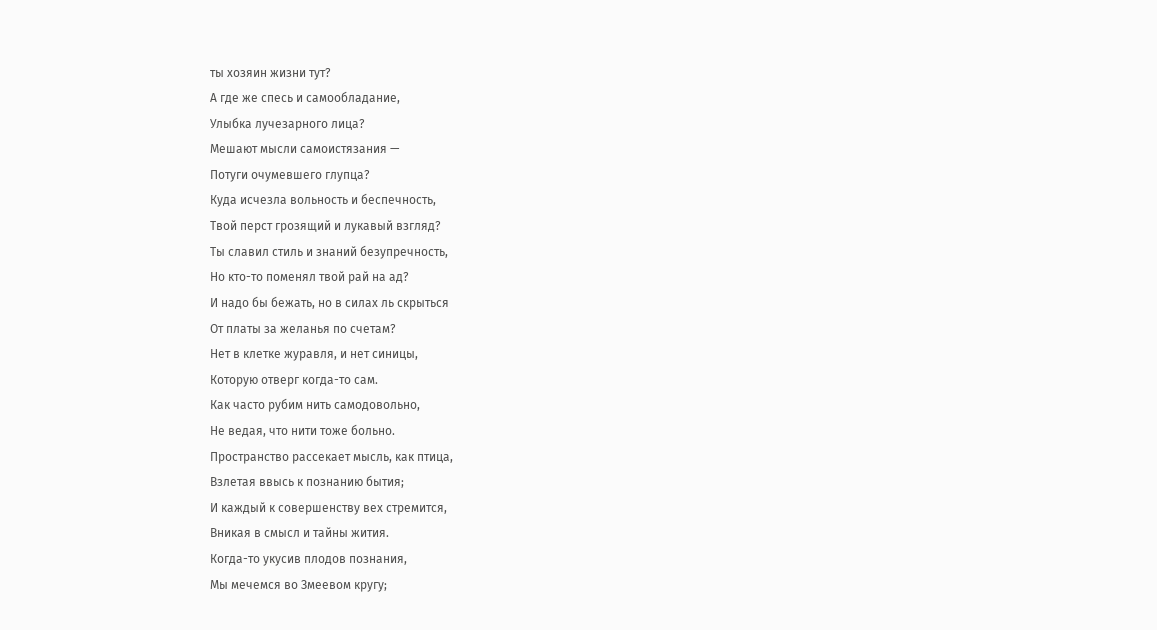ты хозяин жизни тут?
А где же спесь и самообладание,
Улыбка лучезарного лица?
Мешают мысли самоистязания —
Потуги очумевшего глупца?
Куда исчезла вольность и беспечность,
Твой перст грозящий и лукавый взгляд?
Ты славил стиль и знаний безупречность,
Но кто-то поменял твой рай на ад?
И надо бы бежать, но в силах ль скрыться
От платы за желанья по счетам?
Нет в клетке журавля, и нет синицы,
Которую отверг когда-то сам.
Как часто рубим нить самодовольно,
Не ведая, что нити тоже больно.
Пространство рассекает мысль, как птица,
Взлетая ввысь к познанию бытия;
И каждый к совершенству вех стремится,
Вникая в смысл и тайны жития.
Когда-то укусив плодов познания,
Мы мечемся во Змеевом кругу;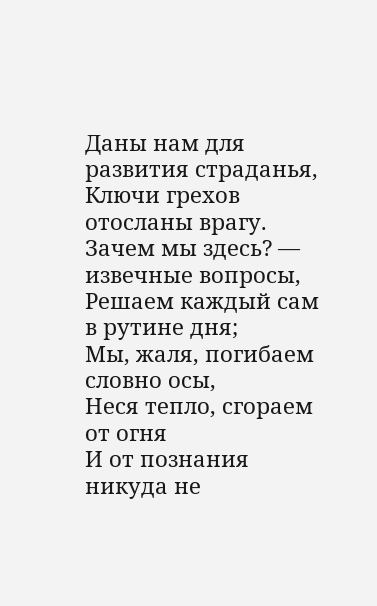Даны нам для развития страданья,
Ключи грехов отосланы врагу.
Зачем мы здесь? — извечные вопросы,
Решаем каждый сам в рутине дня;
Мы, жаля, погибаем словно осы,
Неся тепло, сгораем от огня
И от познания никуда не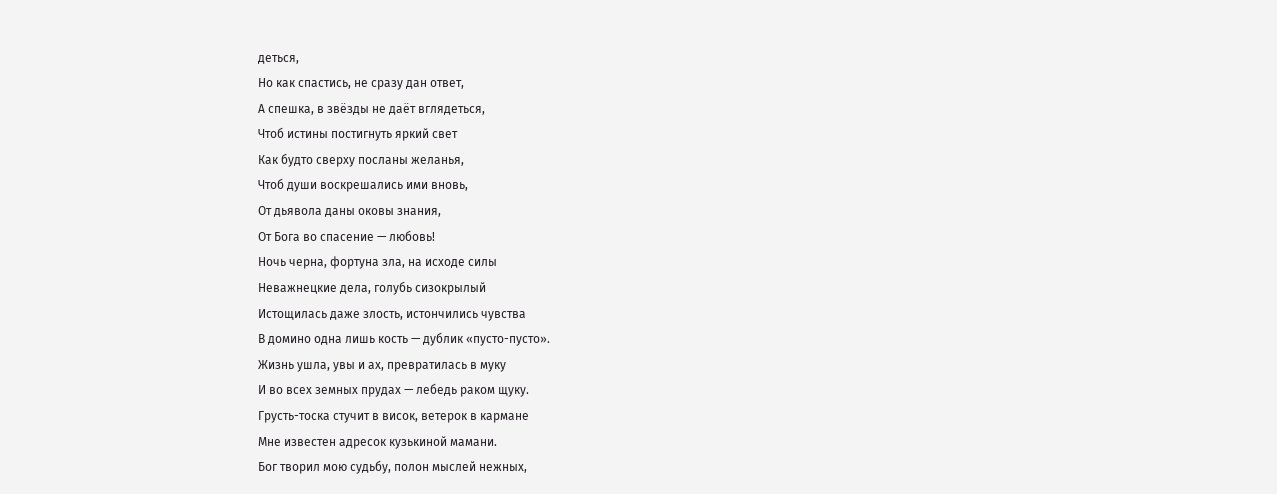деться,
Но как спастись, не сразу дан ответ,
А спешка, в звёзды не даёт вглядеться,
Чтоб истины постигнуть яркий свет
Как будто сверху посланы желанья,
Чтоб души воскрешались ими вновь,
От дьявола даны оковы знания,
От Бога во спасение — любовь!
Ночь черна, фортуна зла, на исходе силы
Неважнецкие дела, голубь сизокрылый
Истощилась даже злость, истончились чувства
В домино одна лишь кость — дублик «пусто-пусто».
Жизнь ушла, увы и ах, превратилась в муку
И во всех земных прудах — лебедь раком щуку.
Грусть-тоска стучит в висок, ветерок в кармане
Мне известен адресок кузькиной мамани.
Бог творил мою судьбу, полон мыслей нежных,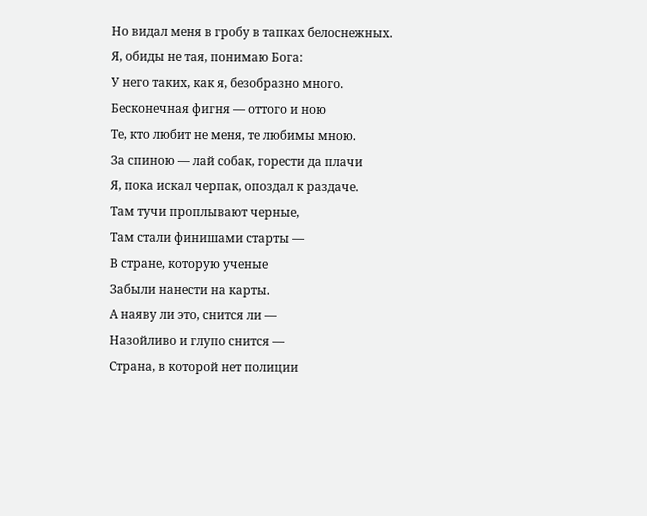Но видал меня в гробу в тапках белоснежных.
Я, обиды не тая, понимаю Бога:
У него таких, как я, безобразно много.
Бесконечная фигня — оттого и ною
Те, кто любит не меня, те любимы мною.
За спиною — лай собак, горести да плачи
Я, пока искал черпак, опоздал к раздаче.
Там тучи проплывают черные,
Там стали финишами старты —
В стране, которую ученые
Забыли нанести на карты.
А наяву ли это, снится ли —
Назойливо и глупо снится —
Страна, в которой нет полиции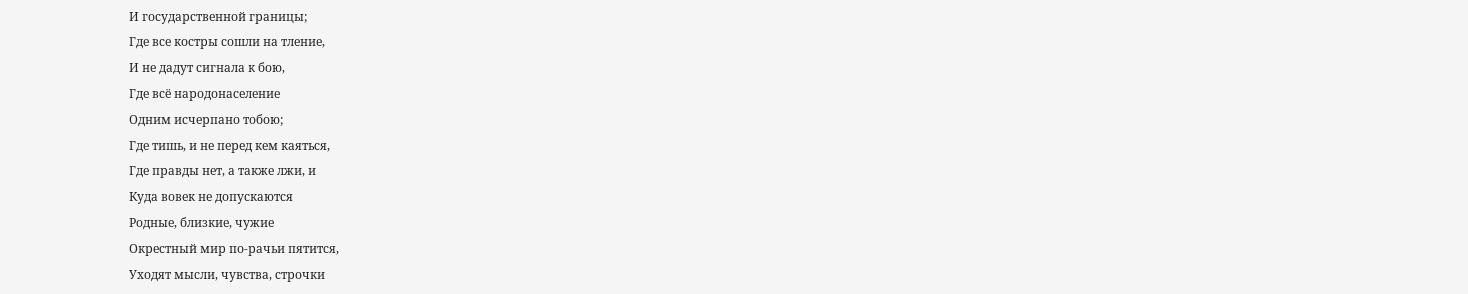И государственной границы;
Где все костры сошли на тление,
И не дадут сигнала к бою,
Где всё народонаселение
Одним исчерпано тобою;
Где тишь, и не перед кем каяться,
Где правды нет, а также лжи, и
Куда вовек не допускаются
Родные, близкие, чужие
Окрестный мир по-рачьи пятится,
Уходят мысли, чувства, строчки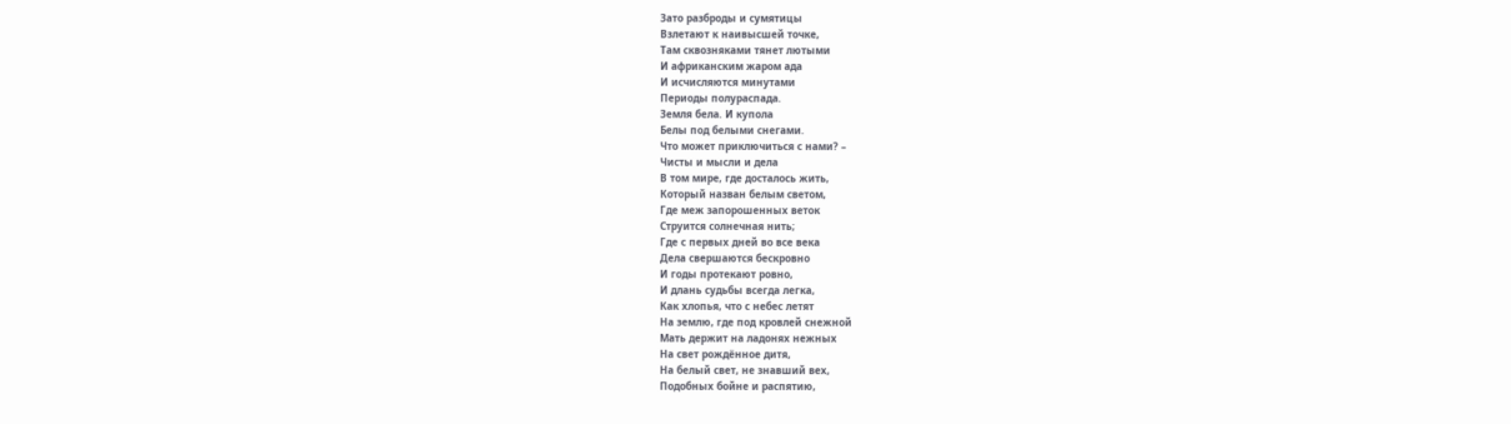Зато разброды и сумятицы
Взлетают к наивысшей точке,
Там сквозняками тянет лютыми
И африканским жаром ада
И исчисляются минутами
Периоды полураспада.
Земля бела. И купола
Белы под белыми снегами.
Что может приключиться с нами? –
Чисты и мысли и дела
В том мире, где досталось жить,
Который назван белым светом,
Где меж запорошенных веток
Струится солнечная нить;
Где с первых дней во все века
Дела свершаются бескровно
И годы протекают ровно,
И длань судьбы всегда легка,
Как хлопья, что с небес летят
На землю, где под кровлей снежной
Мать держит на ладонях нежных
На свет рождённое дитя,
На белый свет, не знавший вех,
Подобных бойне и распятию,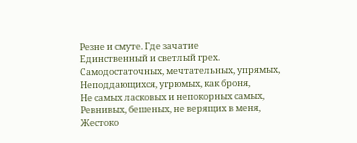Резне и смуте. Где зачатие
Единственный и светлый грех.
Самодостаточных, мечтательных, упрямых,
Неподдающихся, угрюмых, как броня,
Не самых ласковых и непокорных самых,
Ревнивых, бешеных, не верящих в меня,
Жестоко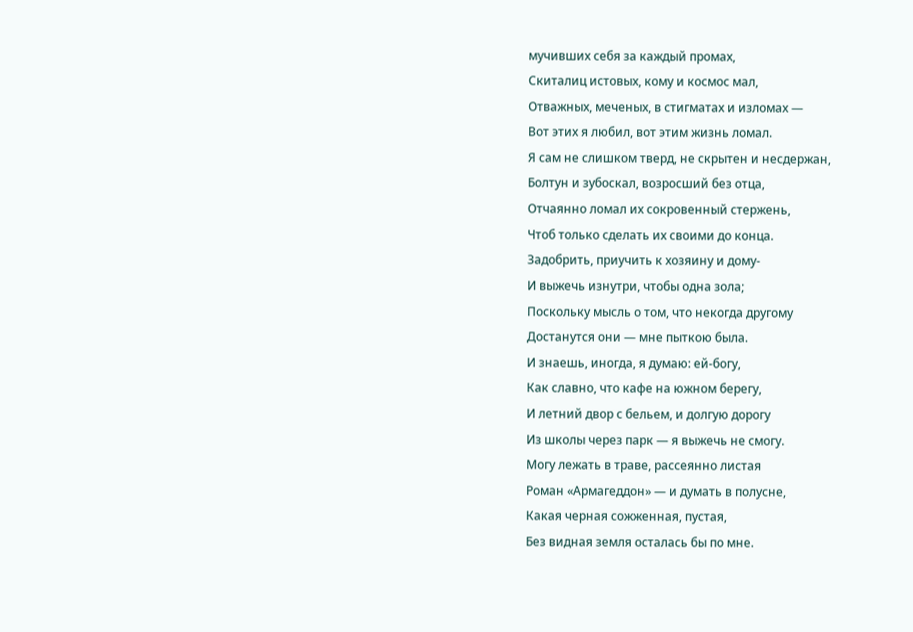мучивших себя за каждый промах,
Скиталиц истовых, кому и космос мал,
Отважных, меченых, в стигматах и изломах —
Вот этих я любил, вот этим жизнь ломал.
Я сам не слишком тверд, не скрытен и несдержан,
Болтун и зубоскал, возросший без отца,
Отчаянно ломал их сокровенный стержень,
Чтоб только сделать их своими до конца.
Задобрить, приучить к хозяину и дому-
И выжечь изнутри, чтобы одна зола;
Поскольку мысль о том, что некогда другому
Достанутся они — мне пыткою была.
И знаешь, иногда, я думаю: ей-богу,
Как славно, что кафе на южном берегу,
И летний двор с бельем, и долгую дорогу
Из школы через парк — я выжечь не смогу.
Могу лежать в траве, рассеянно листая
Роман «Армагеддон» — и думать в полусне,
Какая черная сожженная, пустая,
Без видная земля осталась бы по мне.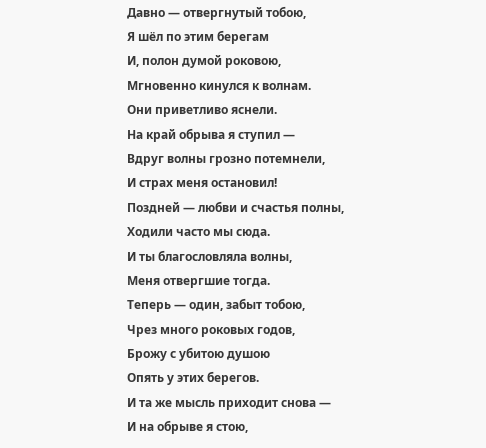Давно — отвергнутый тобою,
Я шёл по этим берегам
И, полон думой роковою,
Мгновенно кинулся к волнам.
Они приветливо яснели.
На край обрыва я ступил —
Вдруг волны грозно потемнели,
И страх меня остановил!
Поздней — любви и счастья полны,
Ходили часто мы сюда.
И ты благословляла волны,
Меня отвергшие тогда.
Теперь — один, забыт тобою,
Чрез много роковых годов,
Брожу с убитою душою
Опять у этих берегов.
И та же мысль приходит снова —
И на обрыве я стою,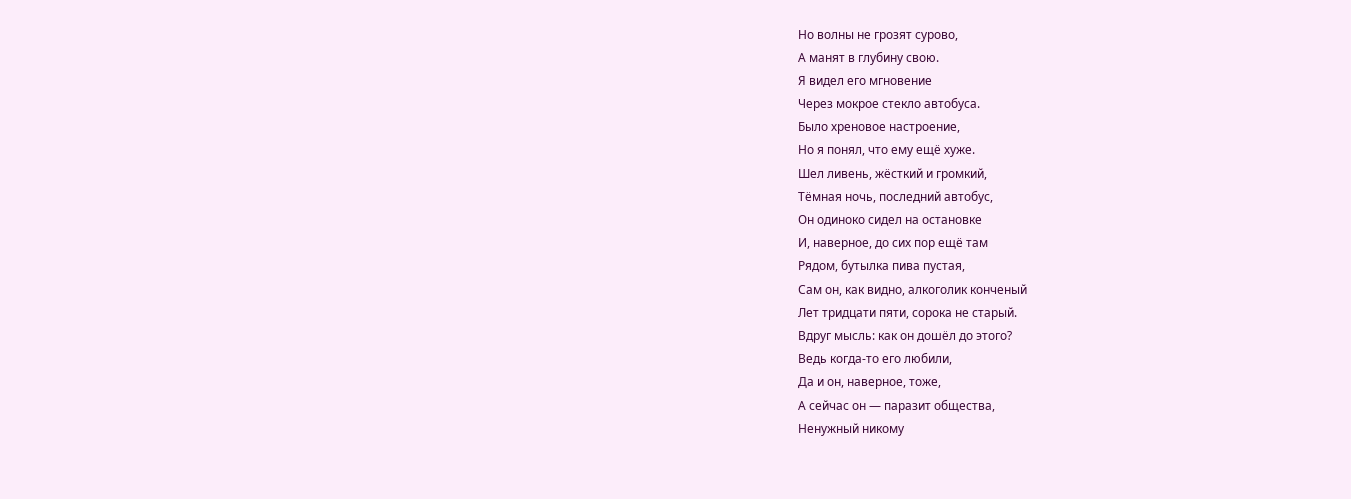Но волны не грозят сурово,
А манят в глубину свою.
Я видел его мгновение
Через мокрое стекло автобуса.
Было хреновое настроение,
Но я понял, что ему ещё хуже.
Шел ливень, жёсткий и громкий,
Тёмная ночь, последний автобус,
Он одиноко сидел на остановке
И, наверное, до сих пор ещё там
Рядом, бутылка пива пустая,
Сам он, как видно, алкоголик конченый
Лет тридцати пяти, сорока не старый.
Вдруг мысль: как он дошёл до этого?
Ведь когда-то его любили,
Да и он, наверное, тоже,
А сейчас он — паразит общества,
Ненужный никому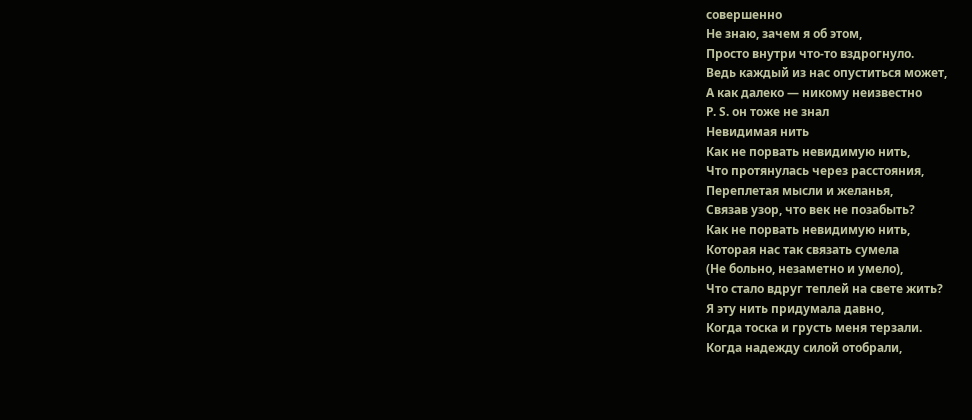совершенно
Не знаю, зачем я об этом,
Просто внутри что-то вздрогнуло.
Ведь каждый из нас опуститься может,
А как далеко — никому неизвестно
P. S. он тоже не знал
Невидимая нить
Как не порвать невидимую нить,
Что протянулась через расстояния,
Переплетая мысли и желанья,
Связав узор, что век не позабыть?
Как не порвать невидимую нить,
Которая нас так связать сумела
(Не больно, незаметно и умело),
Что стало вдруг теплей на свете жить?
Я эту нить придумала давно,
Когда тоска и грусть меня терзали.
Когда надежду силой отобрали,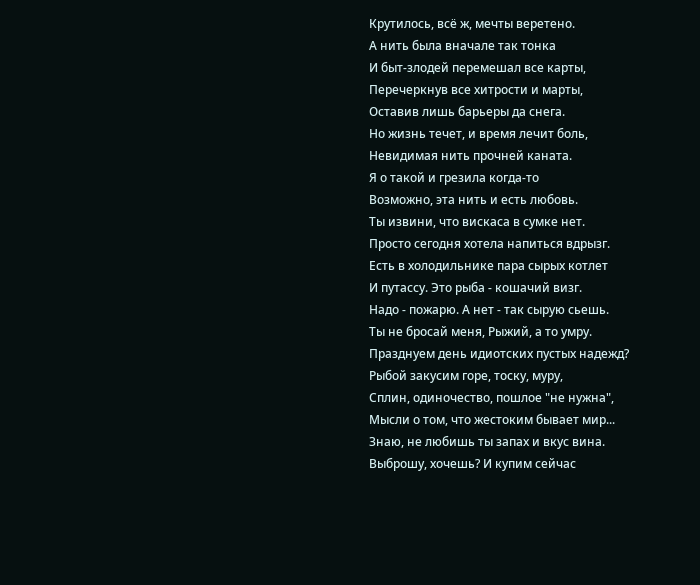Крутилось, всё ж, мечты веретено.
А нить была вначале так тонка
И быт-злодей перемешал все карты,
Перечеркнув все хитрости и марты,
Оставив лишь барьеры да снега.
Но жизнь течет, и время лечит боль,
Невидимая нить прочней каната.
Я о такой и грезила когда-то
Возможно, эта нить и есть любовь.
Ты извини, что вискаса в сумке нет.
Просто сегодня хотела напиться вдрызг.
Есть в холодильнике пара сырых котлет
И путассу. Это рыба - кошачий визг.
Надо - пожарю. А нет - так сырую сьешь.
Ты не бросай меня, Рыжий, а то умру.
Празднуем день идиотских пустых надежд?
Рыбой закусим горе, тоску, муру,
Сплин, одиночество, пошлое "не нужна",
Мысли о том, что жестоким бывает мир...
Знаю, не любишь ты запах и вкус вина.
Выброшу, хочешь? И купим сейчас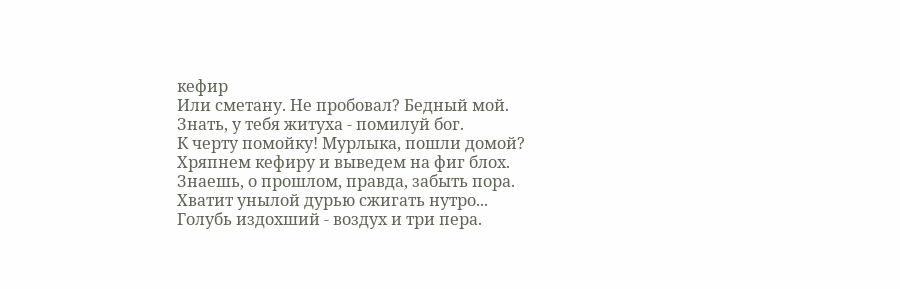кефир
Или сметану. Не пробовал? Бедный мой.
Знать, у тебя житуха - помилуй бог.
К черту помойку! Мурлыка, пошли домой?
Хряпнем кефиру и выведем на фиг блох.
Знаешь, о прошлом, правда, забыть пора.
Хватит унылой дурью сжигать нутро...
Голубь издохший - воздух и три пера.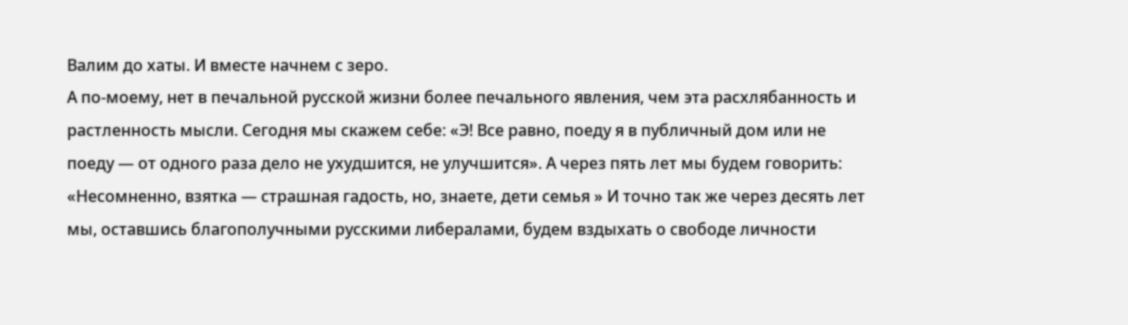Валим до хаты. И вместе начнем с зеро.
А по-моему, нет в печальной русской жизни более печального явления, чем эта расхлябанность и растленность мысли. Сегодня мы скажем себе: «Э! Все равно, поеду я в публичный дом или не поеду — от одного раза дело не ухудшится, не улучшится». А через пять лет мы будем говорить: «Несомненно, взятка — страшная гадость, но, знаете, дети семья » И точно так же через десять лет мы, оставшись благополучными русскими либералами, будем вздыхать о свободе личности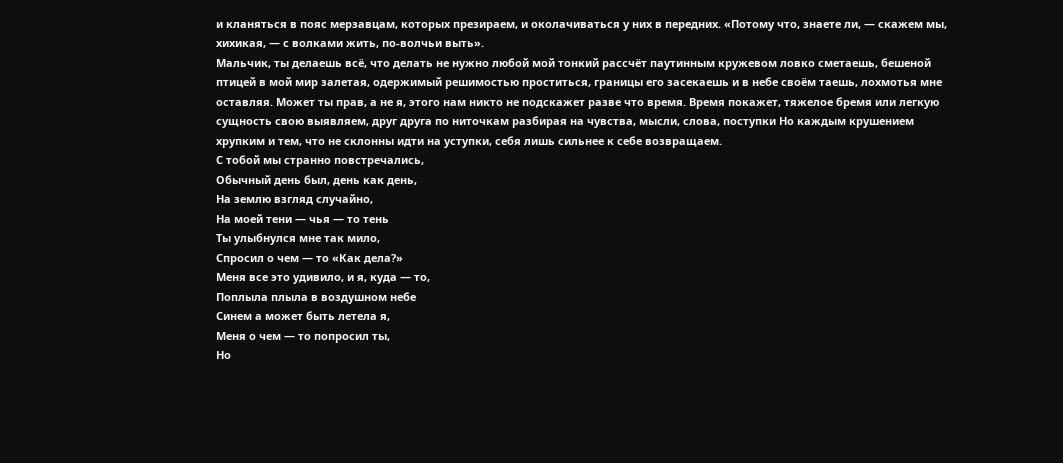и кланяться в пояс мерзавцам, которых презираем, и околачиваться у них в передних. «Потому что, знаете ли, — скажем мы, хихикая, — с волками жить, по-волчьи выть».
Мальчик, ты делаешь всё, что делать не нужно любой мой тонкий рассчёт паутинным кружевом ловко сметаешь, бешеной птицей в мой мир залетая, одержимый решимостью проститься, границы его засекаешь и в небе своём таешь, лохмотья мне оставляя. Может ты прав, а не я, этого нам никто не подскажет разве что время. Время покажет, тяжелое бремя или легкую сущность свою выявляем, друг друга по ниточкам разбирая на чувства, мысли, слова, поступки Но каждым крушением хрупким и тем, что не склонны идти на уступки, себя лишь сильнее к себе возвращаем.
С тобой мы странно повстречались,
Обычный день был, день как день,
На землю взгляд случайно,
На моей тени — чья — то тень
Ты улыбнулся мне так мило,
Спросил о чем — то «Как дела?»
Меня все это удивило, и я, куда — то,
Поплыла плыла в воздушном небе
Синем а может быть летела я,
Меня о чем — то попросил ты,
Но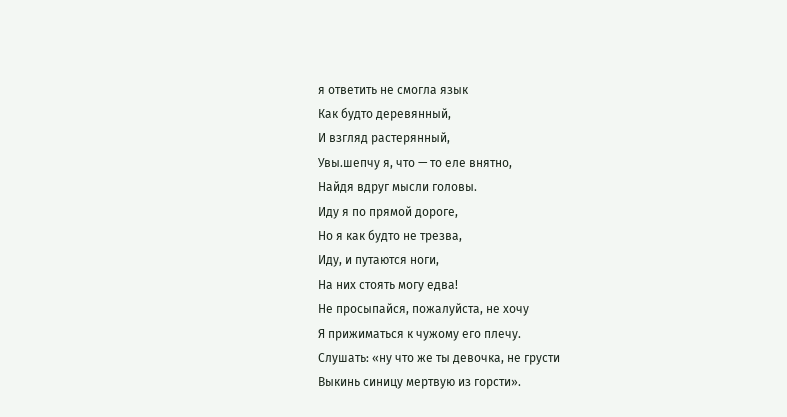я ответить не смогла язык
Как будто деревянный,
И взгляд растерянный,
Увы.шепчу я, что — то еле внятно,
Найдя вдруг мысли головы.
Иду я по прямой дороге,
Но я как будто не трезва,
Иду, и путаются ноги,
На них стоять могу едва!
Не просыпайся, пожалуйста, не хочу
Я прижиматься к чужому его плечу.
Слушать: «ну что же ты девочка, не грусти
Выкинь синицу мертвую из горсти».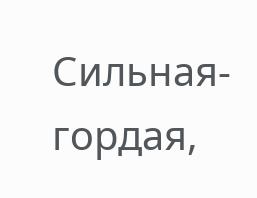Сильная-гордая,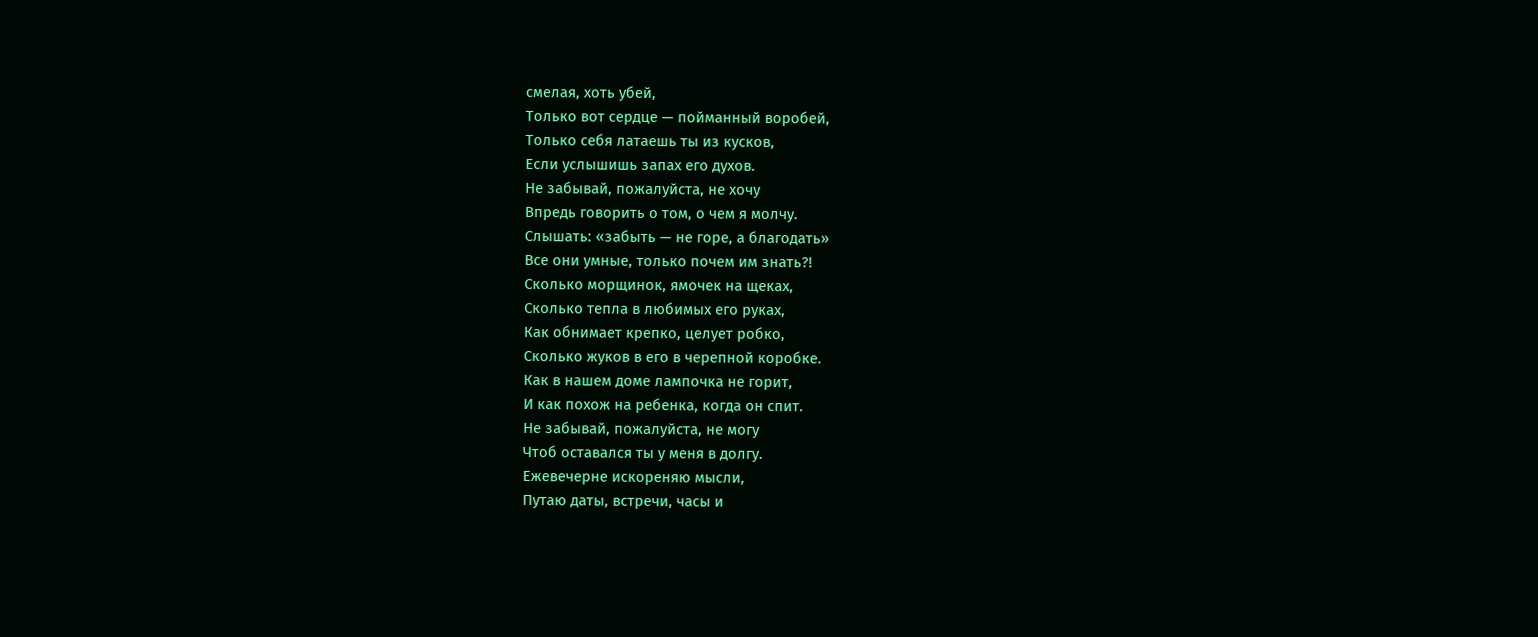смелая, хоть убей,
Только вот сердце — пойманный воробей,
Только себя латаешь ты из кусков,
Если услышишь запах его духов.
Не забывай, пожалуйста, не хочу
Впредь говорить о том, о чем я молчу.
Слышать: «забыть — не горе, а благодать»
Все они умные, только почем им знать?!
Сколько морщинок, ямочек на щеках,
Сколько тепла в любимых его руках,
Как обнимает крепко, целует робко,
Сколько жуков в его в черепной коробке.
Как в нашем доме лампочка не горит,
И как похож на ребенка, когда он спит.
Не забывай, пожалуйста, не могу
Чтоб оставался ты у меня в долгу.
Ежевечерне искореняю мысли,
Путаю даты, встречи, часы и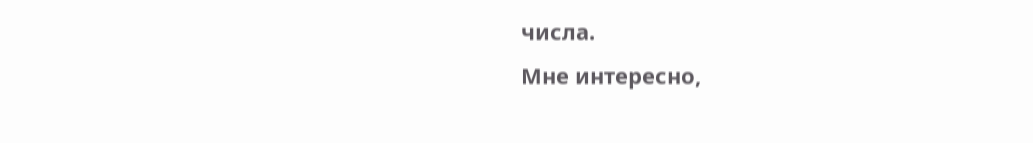числа.
Мне интересно,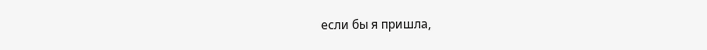если бы я пришла,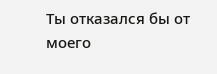Ты отказался бы от моего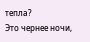тепла?
Это чернее ночи,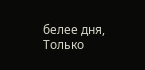белее дня,
Только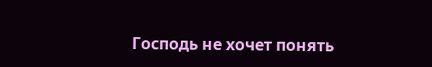Господь не хочет понять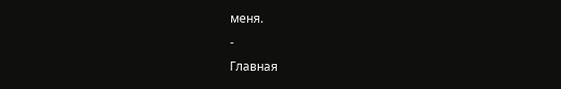меня.
-
Главная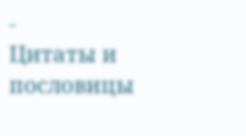-
Цитаты и пословицы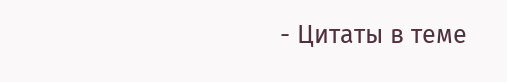- Цитаты в теме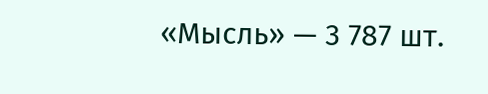«Мысль» — 3 787 шт.